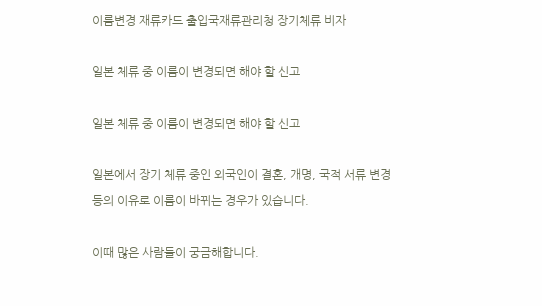이름변경 재류카드 출입국재류관리청 장기체류 비자

일본 체류 중 이름이 변경되면 해야 할 신고

일본 체류 중 이름이 변경되면 해야 할 신고

일본에서 장기 체류 중인 외국인이 결혼, 개명, 국적 서류 변경 등의 이유로 이름이 바뀌는 경우가 있습니다.

이때 많은 사람들이 궁금해합니다.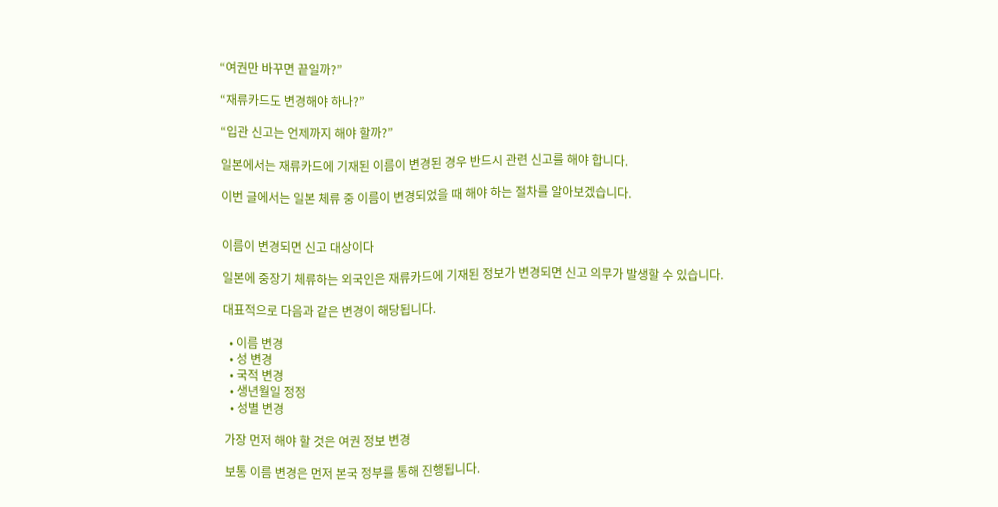“여권만 바꾸면 끝일까?”

“재류카드도 변경해야 하나?”

“입관 신고는 언제까지 해야 할까?”

일본에서는 재류카드에 기재된 이름이 변경된 경우 반드시 관련 신고를 해야 합니다.

이번 글에서는 일본 체류 중 이름이 변경되었을 때 해야 하는 절차를 알아보겠습니다.


이름이 변경되면 신고 대상이다

일본에 중장기 체류하는 외국인은 재류카드에 기재된 정보가 변경되면 신고 의무가 발생할 수 있습니다.

대표적으로 다음과 같은 변경이 해당됩니다.

  • 이름 변경
  • 성 변경
  • 국적 변경
  • 생년월일 정정
  • 성별 변경

가장 먼저 해야 할 것은 여권 정보 변경

보통 이름 변경은 먼저 본국 정부를 통해 진행됩니다.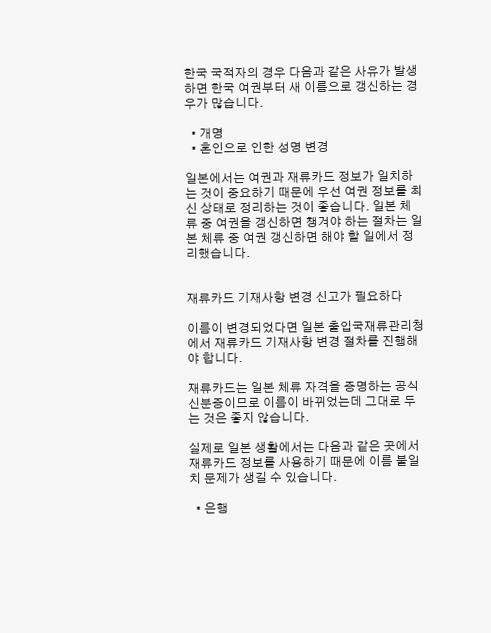한국 국적자의 경우 다음과 같은 사유가 발생하면 한국 여권부터 새 이름으로 갱신하는 경우가 많습니다.

  • 개명
  • 혼인으로 인한 성명 변경

일본에서는 여권과 재류카드 정보가 일치하는 것이 중요하기 때문에 우선 여권 정보를 최신 상태로 정리하는 것이 좋습니다. 일본 체류 중 여권을 갱신하면 챙겨야 하는 절차는 일본 체류 중 여권 갱신하면 해야 할 일에서 정리했습니다.


재류카드 기재사항 변경 신고가 필요하다

이름이 변경되었다면 일본 출입국재류관리청에서 재류카드 기재사항 변경 절차를 진행해야 합니다.

재류카드는 일본 체류 자격을 증명하는 공식 신분증이므로 이름이 바뀌었는데 그대로 두는 것은 좋지 않습니다.

실제로 일본 생활에서는 다음과 같은 곳에서 재류카드 정보를 사용하기 때문에 이름 불일치 문제가 생길 수 있습니다.

  • 은행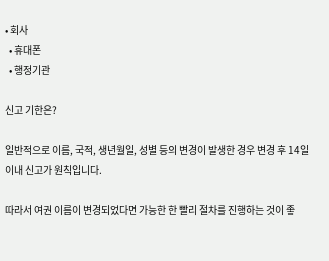• 회사
  • 휴대폰
  • 행정기관

신고 기한은?

일반적으로 이름, 국적, 생년월일, 성별 등의 변경이 발생한 경우 변경 후 14일 이내 신고가 원칙입니다.

따라서 여권 이름이 변경되었다면 가능한 한 빨리 절차를 진행하는 것이 좋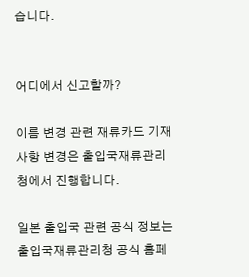습니다.


어디에서 신고할까?

이름 변경 관련 재류카드 기재사항 변경은 출입국재류관리청에서 진행합니다.

일본 출입국 관련 공식 정보는 출입국재류관리청 공식 홈페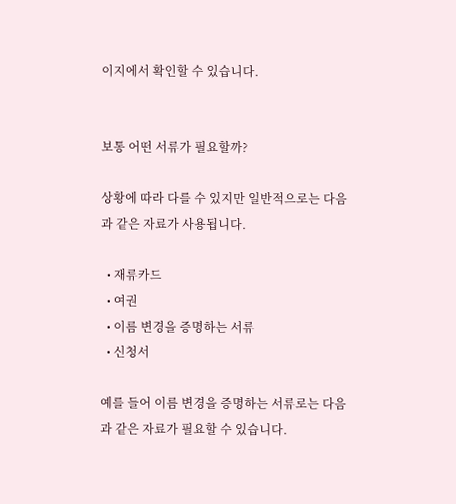이지에서 확인할 수 있습니다.


보통 어떤 서류가 필요할까?

상황에 따라 다를 수 있지만 일반적으로는 다음과 같은 자료가 사용됩니다.

  • 재류카드
  • 여권
  • 이름 변경을 증명하는 서류
  • 신청서

예를 들어 이름 변경을 증명하는 서류로는 다음과 같은 자료가 필요할 수 있습니다.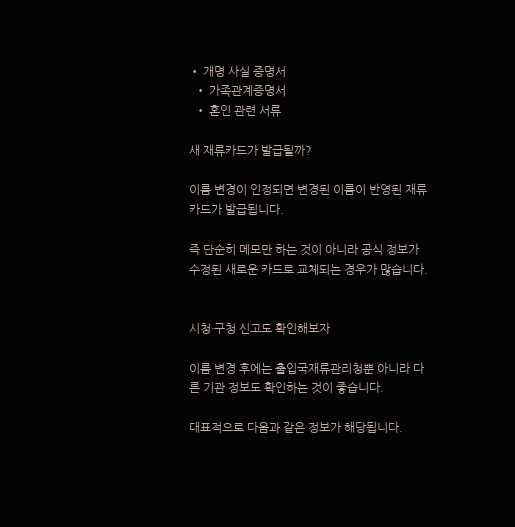• 개명 사실 증명서
  • 가족관계증명서
  • 혼인 관련 서류

새 재류카드가 발급될까?

이름 변경이 인정되면 변경된 이름이 반영된 재류카드가 발급됩니다.

즉 단순히 메모만 하는 것이 아니라 공식 정보가 수정된 새로운 카드로 교체되는 경우가 많습니다.


시청·구청 신고도 확인해보자

이름 변경 후에는 출입국재류관리청뿐 아니라 다른 기관 정보도 확인하는 것이 좋습니다.

대표적으로 다음과 같은 정보가 해당됩니다.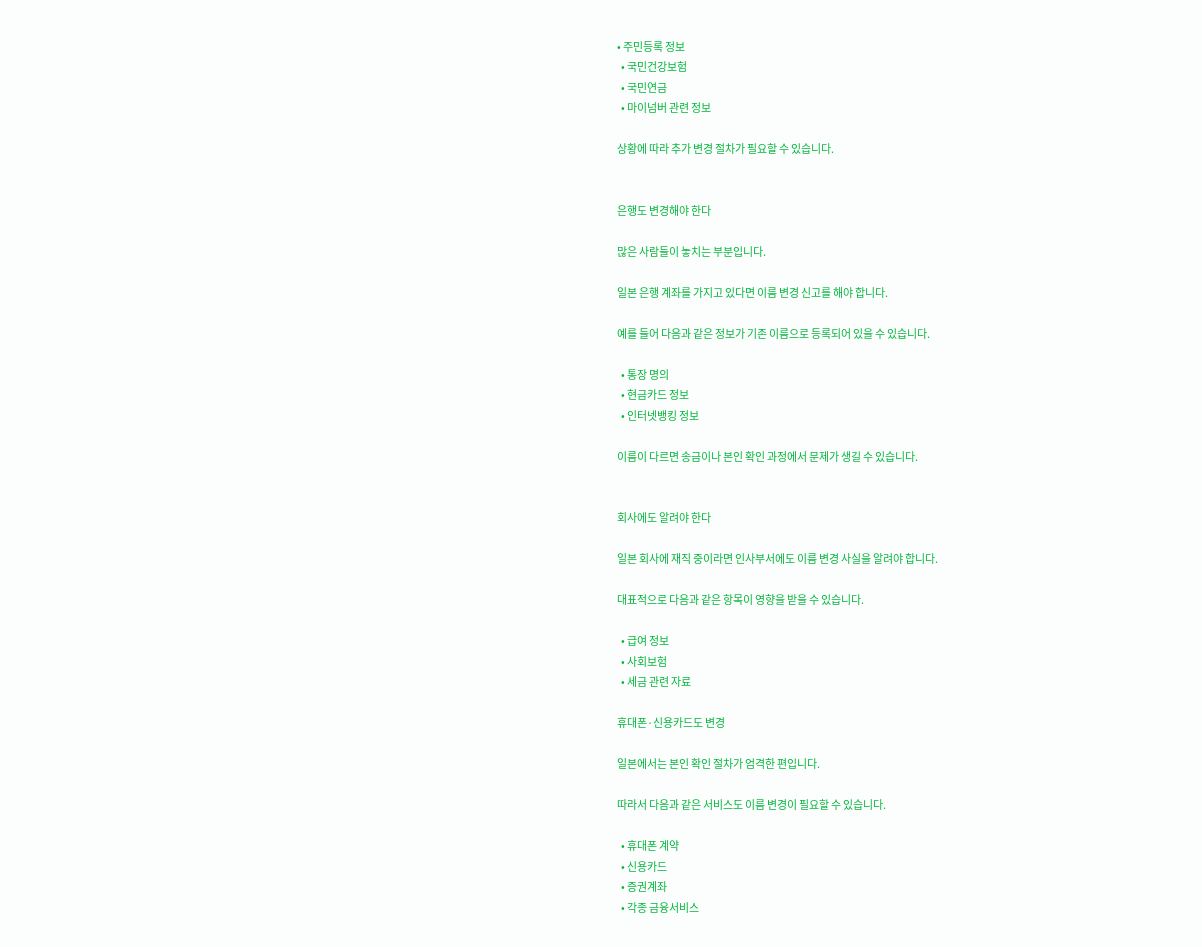• 주민등록 정보
  • 국민건강보험
  • 국민연금
  • 마이넘버 관련 정보

상황에 따라 추가 변경 절차가 필요할 수 있습니다.


은행도 변경해야 한다

많은 사람들이 놓치는 부분입니다.

일본 은행 계좌를 가지고 있다면 이름 변경 신고를 해야 합니다.

예를 들어 다음과 같은 정보가 기존 이름으로 등록되어 있을 수 있습니다.

  • 통장 명의
  • 현금카드 정보
  • 인터넷뱅킹 정보

이름이 다르면 송금이나 본인 확인 과정에서 문제가 생길 수 있습니다.


회사에도 알려야 한다

일본 회사에 재직 중이라면 인사부서에도 이름 변경 사실을 알려야 합니다.

대표적으로 다음과 같은 항목이 영향을 받을 수 있습니다.

  • 급여 정보
  • 사회보험
  • 세금 관련 자료

휴대폰·신용카드도 변경

일본에서는 본인 확인 절차가 엄격한 편입니다.

따라서 다음과 같은 서비스도 이름 변경이 필요할 수 있습니다.

  • 휴대폰 계약
  • 신용카드
  • 증권계좌
  • 각종 금융서비스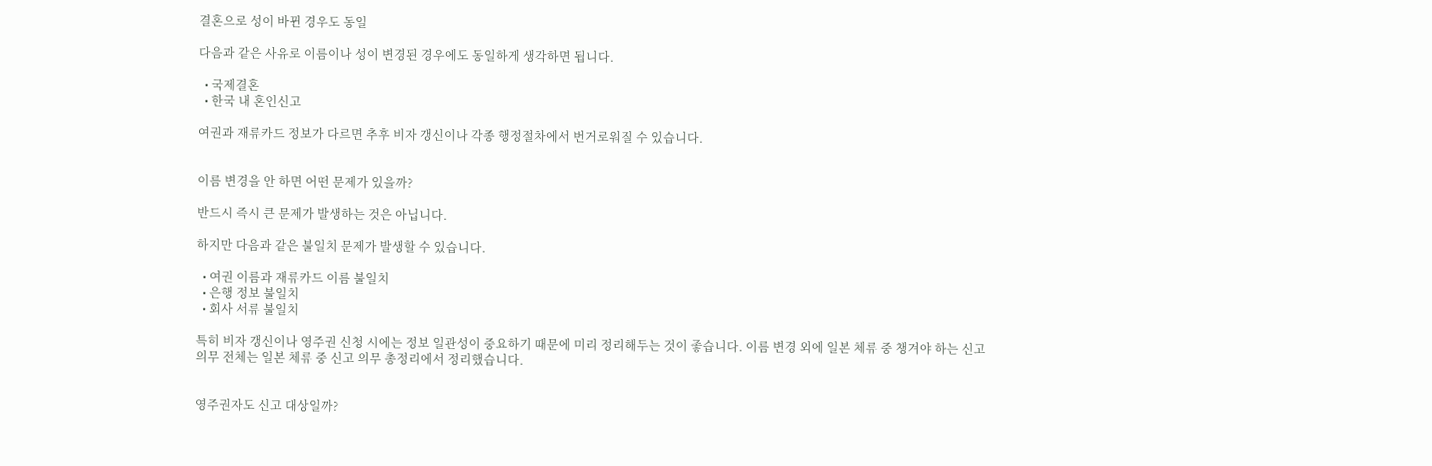결혼으로 성이 바뀐 경우도 동일

다음과 같은 사유로 이름이나 성이 변경된 경우에도 동일하게 생각하면 됩니다.

  • 국제결혼
  • 한국 내 혼인신고

여권과 재류카드 정보가 다르면 추후 비자 갱신이나 각종 행정절차에서 번거로워질 수 있습니다.


이름 변경을 안 하면 어떤 문제가 있을까?

반드시 즉시 큰 문제가 발생하는 것은 아닙니다.

하지만 다음과 같은 불일치 문제가 발생할 수 있습니다.

  • 여권 이름과 재류카드 이름 불일치
  • 은행 정보 불일치
  • 회사 서류 불일치

특히 비자 갱신이나 영주권 신청 시에는 정보 일관성이 중요하기 때문에 미리 정리해두는 것이 좋습니다. 이름 변경 외에 일본 체류 중 챙겨야 하는 신고 의무 전체는 일본 체류 중 신고 의무 총정리에서 정리했습니다.


영주권자도 신고 대상일까?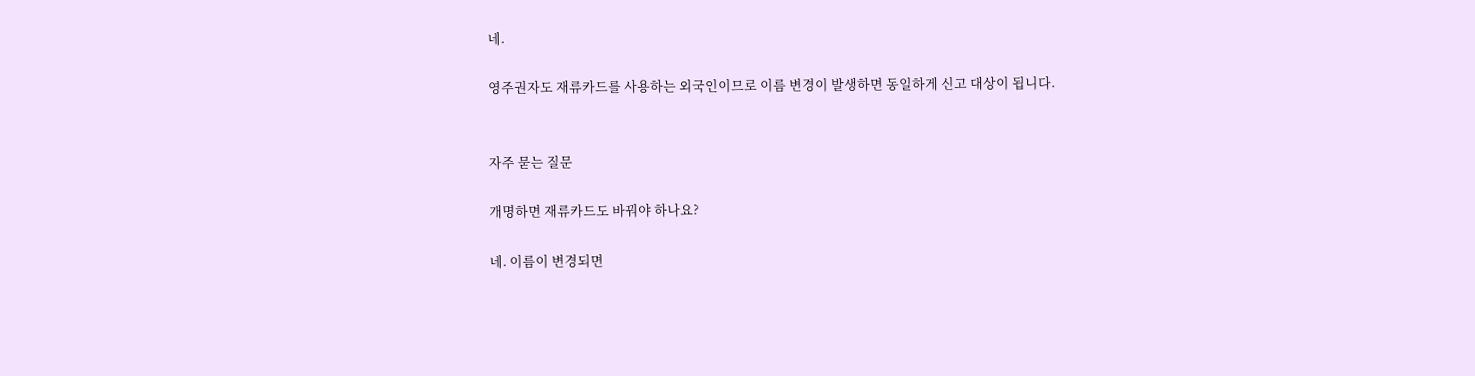네.

영주권자도 재류카드를 사용하는 외국인이므로 이름 변경이 발생하면 동일하게 신고 대상이 됩니다.


자주 묻는 질문

개명하면 재류카드도 바꿔야 하나요?

네. 이름이 변경되면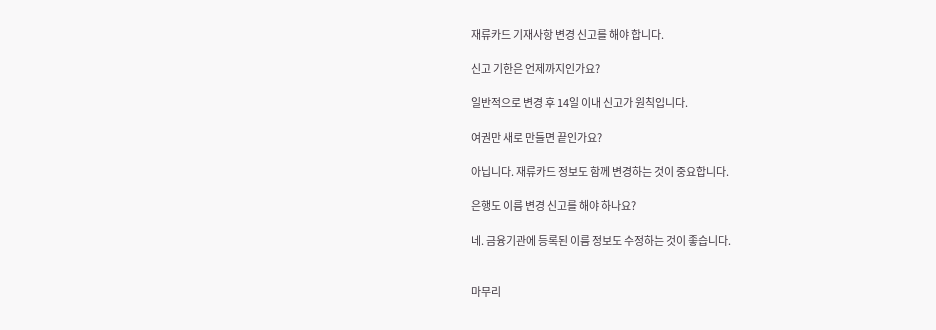재류카드 기재사항 변경 신고를 해야 합니다.

신고 기한은 언제까지인가요?

일반적으로 변경 후 14일 이내 신고가 원칙입니다.

여권만 새로 만들면 끝인가요?

아닙니다. 재류카드 정보도 함께 변경하는 것이 중요합니다.

은행도 이름 변경 신고를 해야 하나요?

네. 금융기관에 등록된 이름 정보도 수정하는 것이 좋습니다.


마무리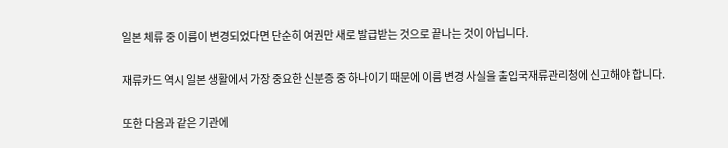일본 체류 중 이름이 변경되었다면 단순히 여권만 새로 발급받는 것으로 끝나는 것이 아닙니다.

재류카드 역시 일본 생활에서 가장 중요한 신분증 중 하나이기 때문에 이름 변경 사실을 출입국재류관리청에 신고해야 합니다.

또한 다음과 같은 기관에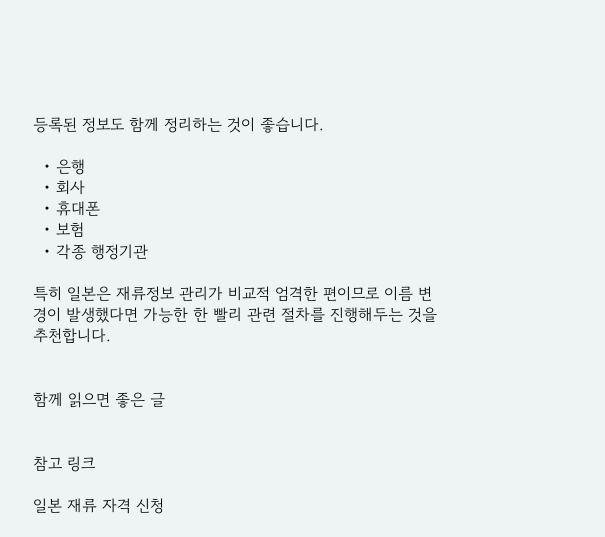등록된 정보도 함께 정리하는 것이 좋습니다.

  • 은행
  • 회사
  • 휴대폰
  • 보험
  • 각종 행정기관

특히 일본은 재류정보 관리가 비교적 엄격한 편이므로 이름 변경이 발생했다면 가능한 한 빨리 관련 절차를 진행해두는 것을 추천합니다.


함께 읽으면 좋은 글


참고 링크

일본 재류 자격 신청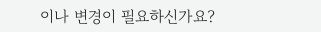이나 변경이 필요하신가요?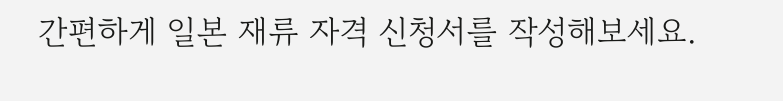간편하게 일본 재류 자격 신청서를 작성해보세요.